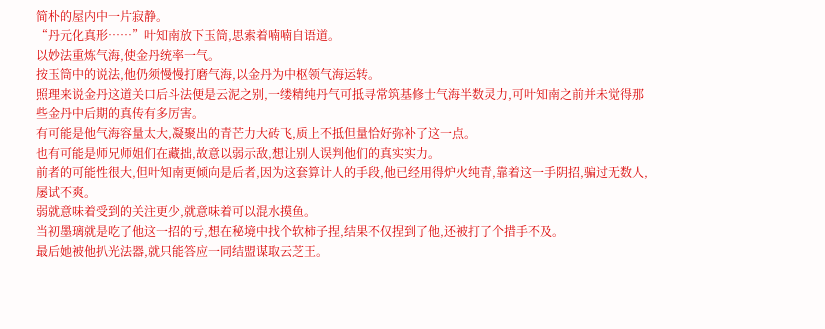简朴的屋内中一片寂静。
“丹元化真形……”叶知南放下玉筒,思索着喃喃自语道。
以妙法重炼气海,使金丹统率一气。
按玉筒中的说法,他仍须慢慢打磨气海,以金丹为中枢领气海运转。
照理来说金丹这道关口后斗法便是云泥之别,一缕精纯丹气可抵寻常筑基修士气海半数灵力,可叶知南之前并未觉得那些金丹中后期的真传有多厉害。
有可能是他气海容量太大,凝聚出的青芒力大砖飞,质上不抵但量恰好弥补了这一点。
也有可能是师兄师姐们在藏拙,故意以弱示敌,想让别人误判他们的真实实力。
前者的可能性很大,但叶知南更倾向是后者,因为这套算计人的手段,他已经用得炉火纯青,靠着这一手阴招,骗过无数人,屡试不爽。
弱就意味着受到的关注更少,就意味着可以混水摸鱼。
当初墨璃就是吃了他这一招的亏,想在秘境中找个软柿子捏,结果不仅捏到了他,还被打了个措手不及。
最后她被他扒光法器,就只能答应一同结盟谋取云芝王。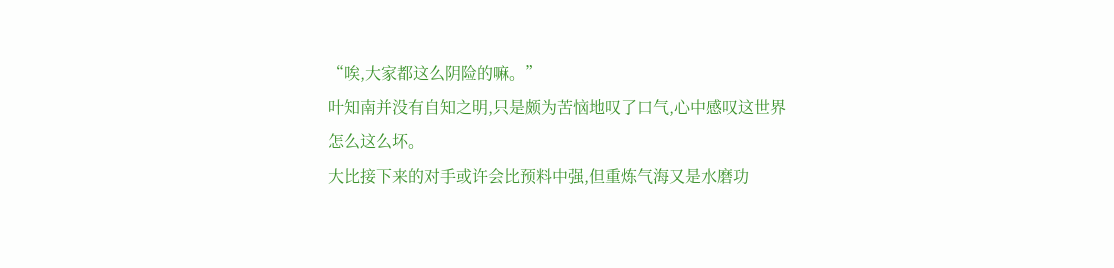“唉,大家都这么阴险的嘛。”
叶知南并没有自知之明,只是颇为苦恼地叹了口气,心中感叹这世界怎么这么坏。
大比接下来的对手或许会比预料中强,但重炼气海又是水磨功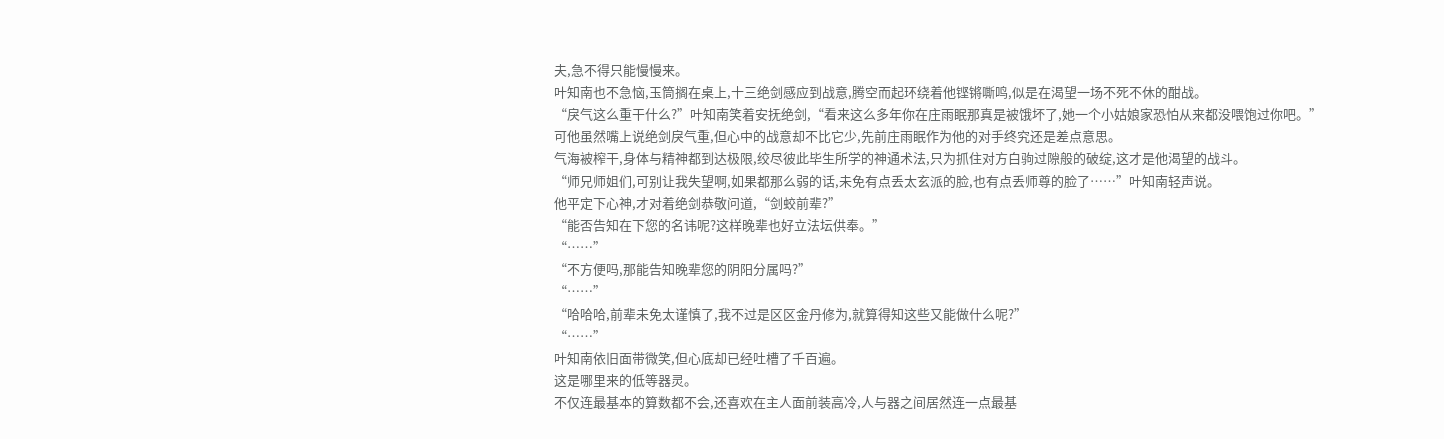夫,急不得只能慢慢来。
叶知南也不急恼,玉筒搁在桌上,十三绝剑感应到战意,腾空而起环绕着他铿锵嘶鸣,似是在渴望一场不死不休的酣战。
“戾气这么重干什么?”叶知南笑着安抚绝剑,“看来这么多年你在庄雨眠那真是被饿坏了,她一个小姑娘家恐怕从来都没喂饱过你吧。”
可他虽然嘴上说绝剑戾气重,但心中的战意却不比它少,先前庄雨眠作为他的对手终究还是差点意思。
气海被榨干,身体与精神都到达极限,绞尽彼此毕生所学的神通术法,只为抓住对方白驹过隙般的破绽,这才是他渴望的战斗。
“师兄师姐们,可别让我失望啊,如果都那么弱的话,未免有点丢太玄派的脸,也有点丢师尊的脸了……”叶知南轻声说。
他平定下心神,才对着绝剑恭敬问道,“剑蛟前辈?”
“能否告知在下您的名讳呢?这样晚辈也好立法坛供奉。”
“……”
“不方便吗,那能告知晚辈您的阴阳分属吗?”
“……”
“哈哈哈,前辈未免太谨慎了,我不过是区区金丹修为,就算得知这些又能做什么呢?”
“……”
叶知南依旧面带微笑,但心底却已经吐槽了千百遍。
这是哪里来的低等器灵。
不仅连最基本的算数都不会,还喜欢在主人面前装高冷,人与器之间居然连一点最基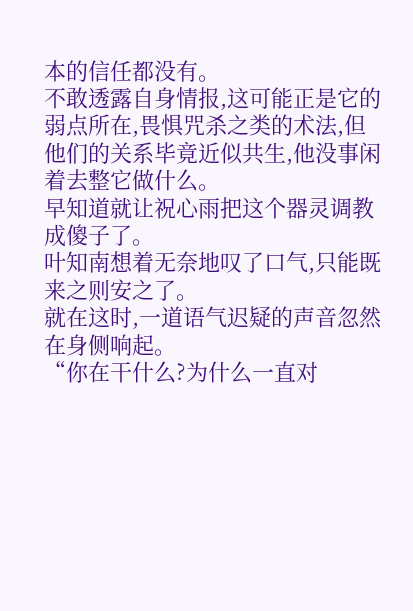本的信任都没有。
不敢透露自身情报,这可能正是它的弱点所在,畏惧咒杀之类的术法,但他们的关系毕竟近似共生,他没事闲着去整它做什么。
早知道就让祝心雨把这个器灵调教成傻子了。
叶知南想着无奈地叹了口气,只能既来之则安之了。
就在这时,一道语气迟疑的声音忽然在身侧响起。
“你在干什么?为什么一直对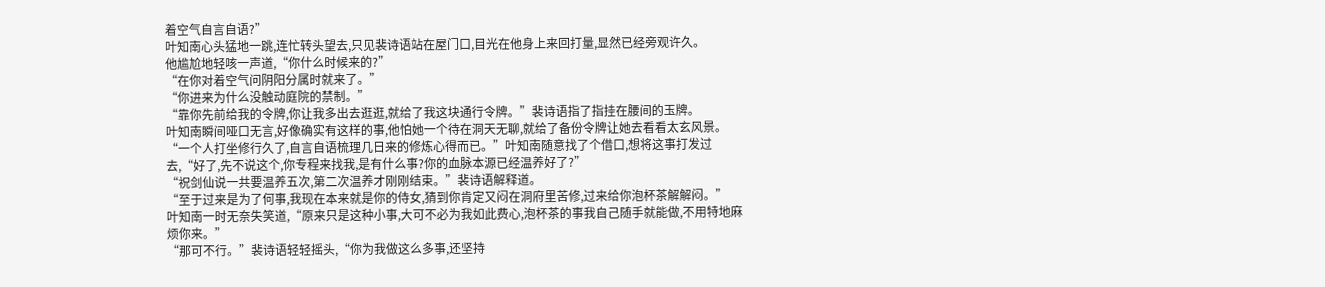着空气自言自语?”
叶知南心头猛地一跳,连忙转头望去,只见裴诗语站在屋门口,目光在他身上来回打量,显然已经旁观许久。
他尴尬地轻咳一声道,“你什么时候来的?”
“在你对着空气问阴阳分属时就来了。”
“你进来为什么没触动庭院的禁制。”
“靠你先前给我的令牌,你让我多出去逛逛,就给了我这块通行令牌。”裴诗语指了指挂在腰间的玉牌。
叶知南瞬间哑口无言,好像确实有这样的事,他怕她一个待在洞天无聊,就给了备份令牌让她去看看太玄风景。
“一个人打坐修行久了,自言自语梳理几日来的修炼心得而已。”叶知南随意找了个借口,想将这事打发过去,“好了,先不说这个,你专程来找我,是有什么事?你的血脉本源已经温养好了?”
“祝剑仙说一共要温养五次,第二次温养才刚刚结束。”裴诗语解释道。
“至于过来是为了何事,我现在本来就是你的侍女,猜到你肯定又闷在洞府里苦修,过来给你泡杯茶解解闷。”
叶知南一时无奈失笑道,“原来只是这种小事,大可不必为我如此费心,泡杯茶的事我自己随手就能做,不用特地麻烦你来。”
“那可不行。”裴诗语轻轻摇头,“你为我做这么多事,还坚持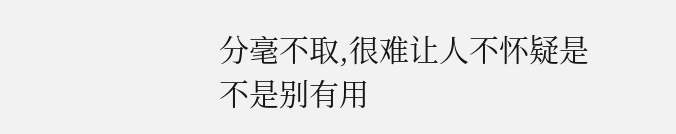分毫不取,很难让人不怀疑是不是别有用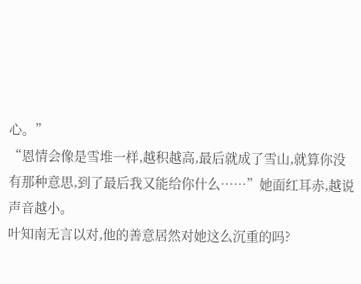心。”
“恩情会像是雪堆一样,越积越高,最后就成了雪山,就算你没有那种意思,到了最后我又能给你什么……”她面红耳赤,越说声音越小。
叶知南无言以对,他的善意居然对她这么沉重的吗?